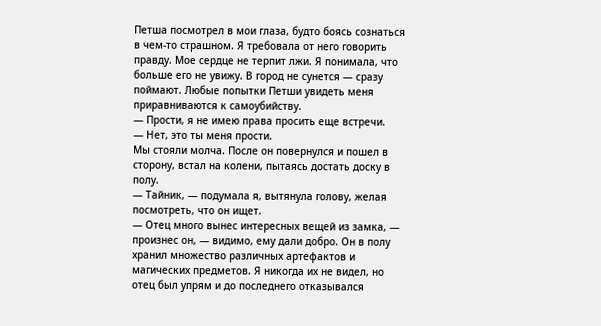Петша посмотрел в мои глаза, будто боясь сознаться в чем-то страшном. Я требовала от него говорить правду. Мое сердце не терпит лжи. Я понимала, что больше его не увижу. В город не сунется — сразу поймают. Любые попытки Петши увидеть меня приравниваются к самоубийству.
— Прости, я не имею права просить еще встречи.
— Нет, это ты меня прости.
Мы стояли молча. После он повернулся и пошел в сторону, встал на колени, пытаясь достать доску в полу.
— Тайник, — подумала я, вытянула голову, желая посмотреть, что он ищет.
— Отец много вынес интересных вещей из замка, — произнес он, — видимо, ему дали добро. Он в полу хранил множество различных артефактов и магических предметов. Я никогда их не видел, но отец был упрям и до последнего отказывался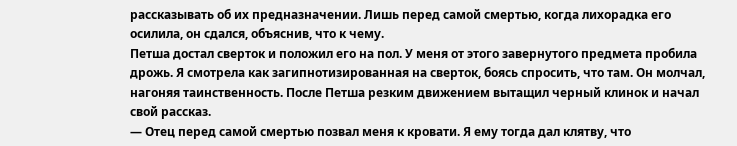рассказывать об их предназначении. Лишь перед самой смертью, когда лихорадка его осилила, он сдался, объяснив, что к чему.
Петша достал сверток и положил его на пол. У меня от этого завернутого предмета пробила дрожь. Я смотрела как загипнотизированная на сверток, боясь спросить, что там. Он молчал, нагоняя таинственность. После Петша резким движением вытащил черный клинок и начал свой рассказ.
— Отец перед самой смертью позвал меня к кровати. Я ему тогда дал клятву, что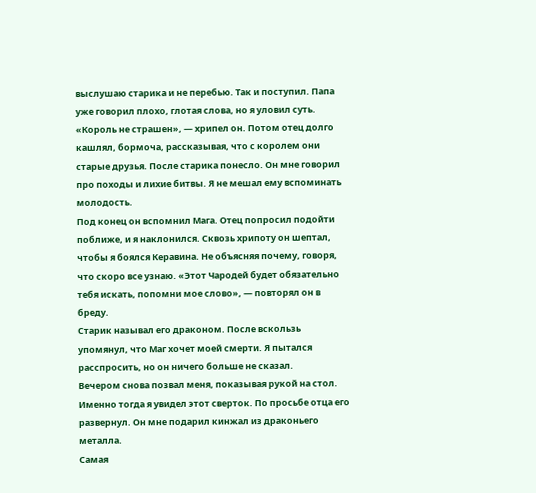выслушаю старика и не перебью. Так и поступил. Папа уже говорил плохо, глотая слова, но я уловил суть.
«Король не страшен», — хрипел он. Потом отец долго кашлял, бормоча, рассказывая, что с королем они старые друзья. После старика понесло. Он мне говорил про походы и лихие битвы. Я не мешал ему вспоминать молодость.
Под конец он вспомнил Мага. Отец попросил подойти поближе, и я наклонился. Сквозь хрипоту он шептал, чтобы я боялся Керавина. Не объясняя почему, говоря, что скоро все узнаю. «Этот Чародей будет обязательно тебя искать, попомни мое слово», — повторял он в бреду.
Старик называл его драконом. После вскользь упомянул, что Маг хочет моей смерти. Я пытался расспросить, но он ничего больше не сказал.
Вечером снова позвал меня, показывая рукой на стол. Именно тогда я увидел этот сверток. По просьбе отца его развернул. Он мне подарил кинжал из драконьего металла.
Самая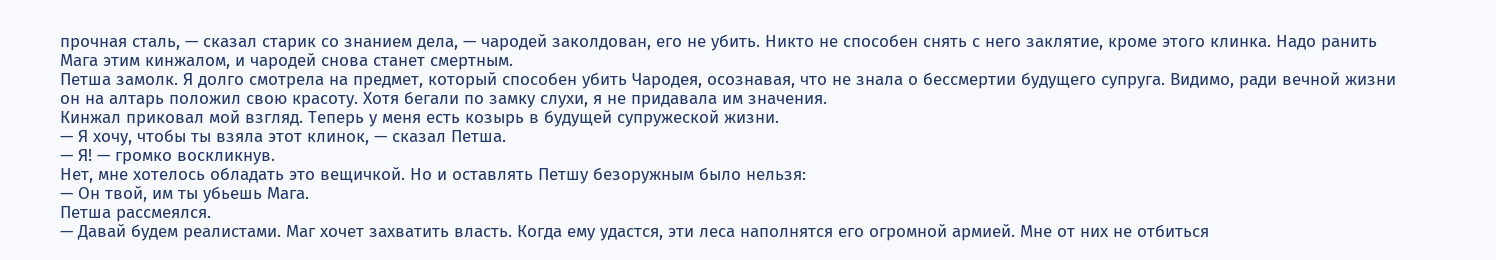прочная сталь, — сказал старик со знанием дела, — чародей заколдован, его не убить. Никто не способен снять с него заклятие, кроме этого клинка. Надо ранить Мага этим кинжалом, и чародей снова станет смертным.
Петша замолк. Я долго смотрела на предмет, который способен убить Чародея, осознавая, что не знала о бессмертии будущего супруга. Видимо, ради вечной жизни он на алтарь положил свою красоту. Хотя бегали по замку слухи, я не придавала им значения.
Кинжал приковал мой взгляд. Теперь у меня есть козырь в будущей супружеской жизни.
— Я хочу, чтобы ты взяла этот клинок, — сказал Петша.
— Я! — громко воскликнув.
Нет, мне хотелось обладать это вещичкой. Но и оставлять Петшу безоружным было нельзя:
— Он твой, им ты убьешь Мага.
Петша рассмеялся.
— Давай будем реалистами. Маг хочет захватить власть. Когда ему удастся, эти леса наполнятся его огромной армией. Мне от них не отбиться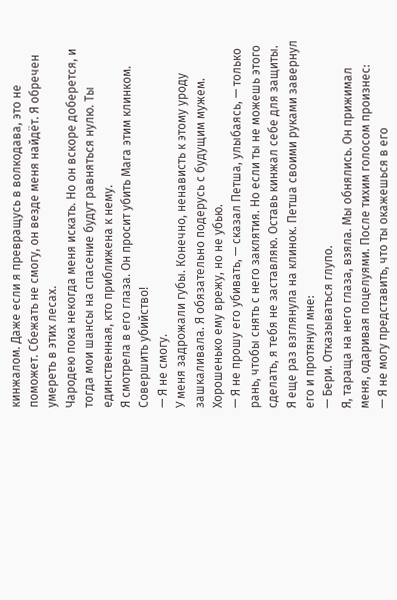кинжалом. Даже если я превращусь в волкодава, это не поможет. Сбежать не смогу, он везде меня найдёт. Я обречен умереть в этих лесах.
Чародею пока некогда меня искать. Но он вскоре доберется, и тогда мои шансы на спасение будут равняться нулю. Ты единственная, кто приближена к нему.
Я смотрела в его глаза. Он просит убить Мага этим клинком. Совершить убийство!
— Я не смогу.
У меня задрожали губы. Конечно, ненависть к этому уроду зашкаливала. Я обязательно подерусь с будущим мужем. Хорошенько ему врежу, но не убью.
— Я не прошу его убивать, — сказал Петша, улыбаясь, — только рань, чтобы снять с него заклятия. Но если ты не можешь этого сделать, я тебя не заставляю. Оставь кинжал себе для защиты.
Я еще раз взглянула на клинок. Петша своими руками завернул его и протянул мне:
— Бери. Отказываться глупо.
Я, тараща на него глаза, взяла. Мы обнялись. Он прижимал меня, одаривая поцелуями. После тихим голосом произнес:
— Я не могу представить, что ты окажешься в его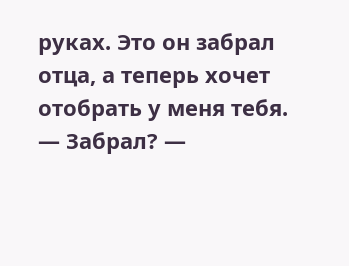руках. Это он забрал отца, а теперь хочет отобрать у меня тебя.
— Забрал? —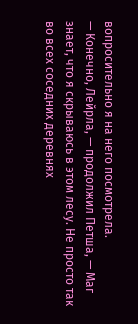вопросительно я на него посмотрела.
— Конечно, Лейрла, — продолжил Петша, — Маг знает, что я скрываюсь в этом лесу. Не просто так во всех соседних деревнях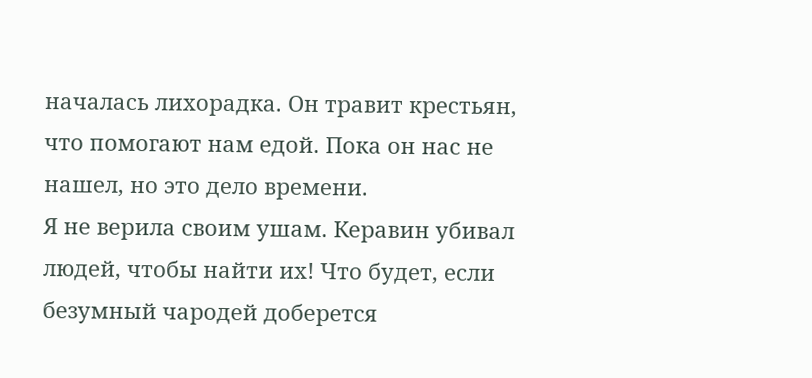началась лихорадка. Он травит крестьян, что помогают нам едой. Пока он нас не нашел, но это дело времени.
Я не верила своим ушам. Керавин убивал людей, чтобы найти их! Что будет, если безумный чародей доберется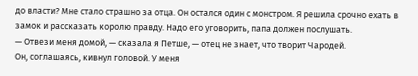до власти? Мне стало страшно за отца. Он остался один с монстром. Я решила срочно ехать в замок и рассказать королю правду. Надо его уговорить, папа должен послушать.
— Отвези меня домой, — сказала я Петше, — отец не знает, что творит Чародей.
Он, соглашаясь, кивнул головой. У меня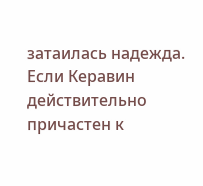затаилась надежда. Если Керавин действительно причастен к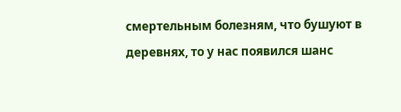смертельным болезням, что бушуют в деревнях, то у нас появился шанс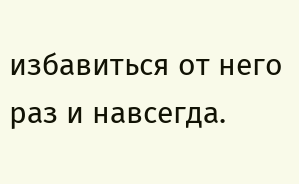избавиться от него раз и навсегда.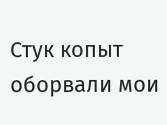Стук копыт оборвали мои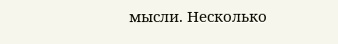мысли. Несколько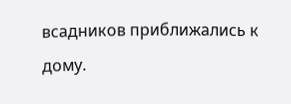всадников приближались к дому.